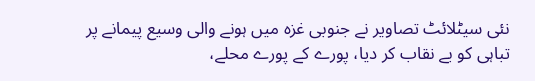نئی سیٹلائٹ تصاویر نے جنوبی غزہ میں ہونے والی وسیع پیمانے پر تباہی کو بے نقاب کر دیا، پورے کے پورے محلے،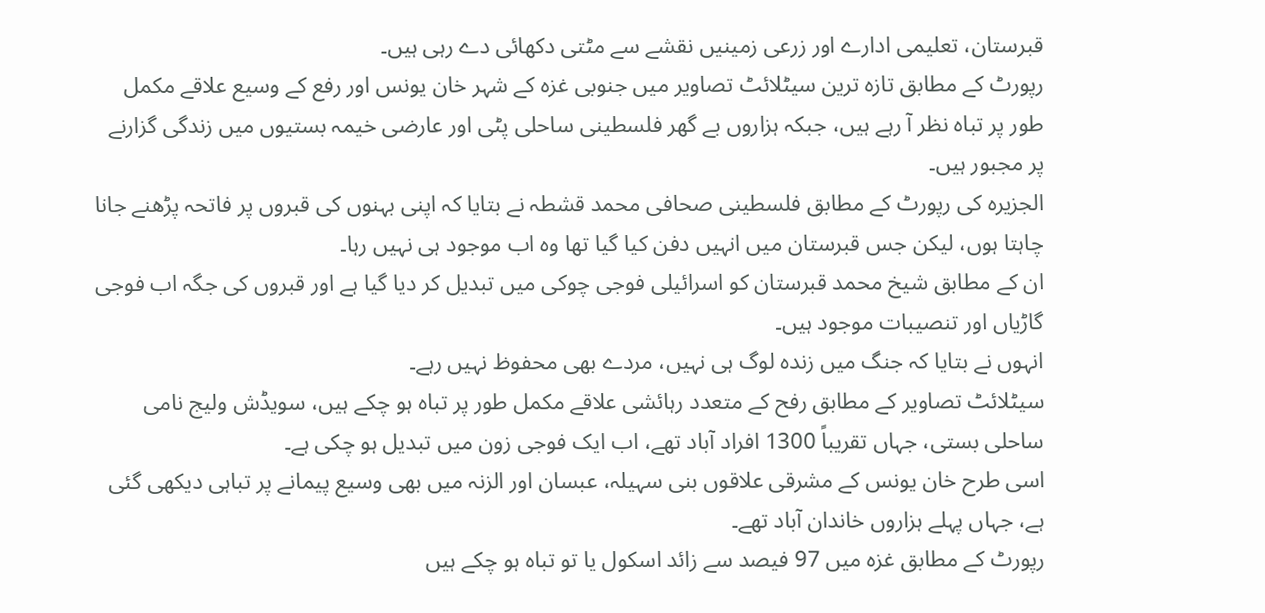قبرستان، تعلیمی ادارے اور زرعی زمینیں نقشے سے مٹتی دکھائی دے رہی ہیں۔
رپورٹ کے مطابق تازہ ترین سیٹلائٹ تصاویر میں جنوبی غزہ کے شہر خان یونس اور رفع کے وسیع علاقے مکمل طور پر تباہ نظر آ رہے ہیں، جبکہ ہزاروں بے گھر فلسطینی ساحلی پٹی اور عارضی خیمہ بستیوں میں زندگی گزارنے پر مجبور ہیں۔
الجزیرہ کی رپورٹ کے مطابق فلسطینی صحافی محمد قشطہ نے بتایا کہ اپنی بہنوں کی قبروں پر فاتحہ پڑھنے جانا چاہتا ہوں، لیکن جس قبرستان میں انہیں دفن کیا گیا تھا وہ اب موجود ہی نہیں رہا۔
ان کے مطابق شیخ محمد قبرستان کو اسرائیلی فوجی چوکی میں تبدیل کر دیا گیا ہے اور قبروں کی جگہ اب فوجی گاڑیاں اور تنصیبات موجود ہیں۔
انہوں نے بتایا کہ جنگ میں زندہ لوگ ہی نہیں، مردے بھی محفوظ نہیں رہے۔
سیٹلائٹ تصاویر کے مطابق رفح کے متعدد رہائشی علاقے مکمل طور پر تباہ ہو چکے ہیں، سویڈش ولیج نامی ساحلی بستی، جہاں تقریباً 1300 افراد آباد تھے، اب ایک فوجی زون میں تبدیل ہو چکی ہے۔
اسی طرح خان یونس کے مشرقی علاقوں بنی سہیلہ، عبسان اور الزنہ میں بھی وسیع پیمانے پر تباہی دیکھی گئی ہے، جہاں پہلے ہزاروں خاندان آباد تھے۔
رپورٹ کے مطابق غزہ میں 97 فیصد سے زائد اسکول یا تو تباہ ہو چکے ہیں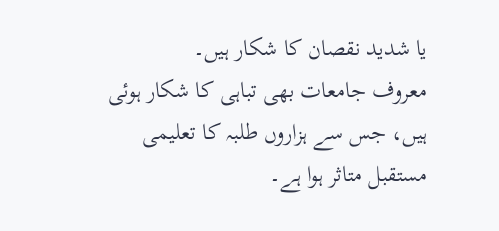یا شدید نقصان کا شکار ہیں۔
معروف جامعات بھی تباہی کا شکار ہوئی ہیں، جس سے ہزاروں طلبہ کا تعلیمی مستقبل متاثر ہوا ہے۔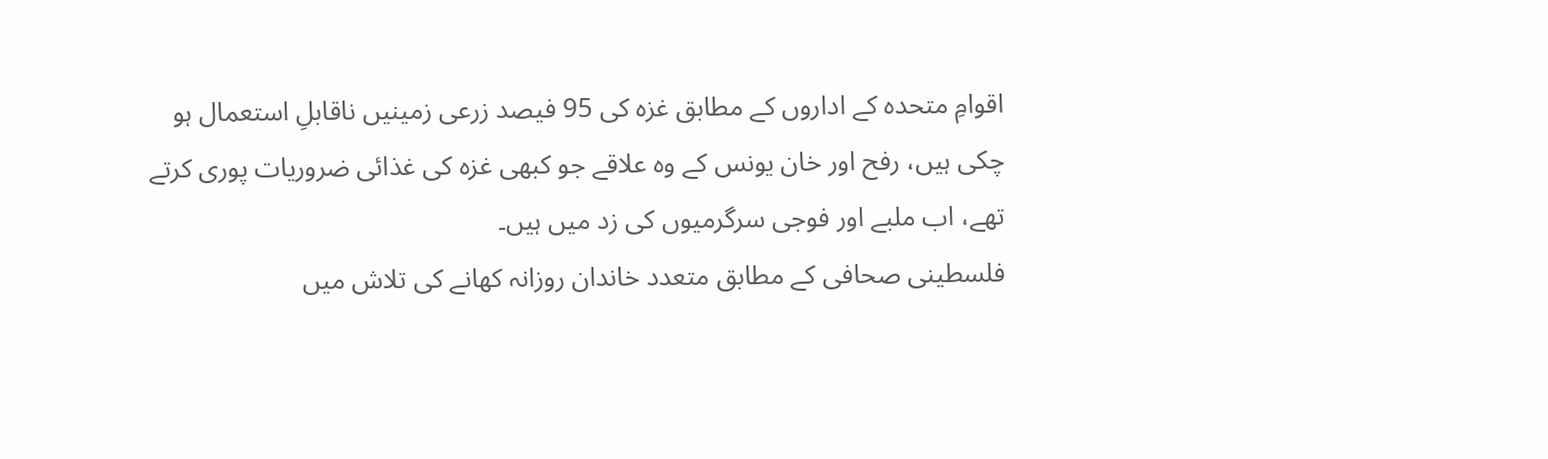اقوامِ متحدہ کے اداروں کے مطابق غزہ کی 95 فیصد زرعی زمینیں ناقابلِ استعمال ہو چکی ہیں، رفح اور خان یونس کے وہ علاقے جو کبھی غزہ کی غذائی ضروریات پوری کرتے تھے، اب ملبے اور فوجی سرگرمیوں کی زد میں ہیں۔
فلسطینی صحافی کے مطابق متعدد خاندان روزانہ کھانے کی تلاش میں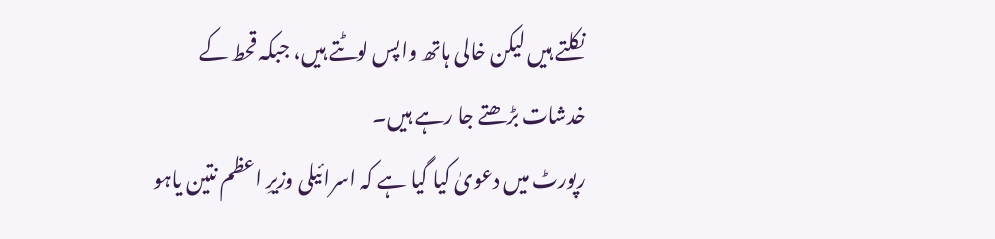نکلتے ہیں لیکن خالی ہاتھ واپس لوٹتے ہیں، جبکہ قحط کے خدشات بڑھتے جا رہے ہیں۔
رپورٹ میں دعویٰ کیا گیا ہے کہ اسرائیلی وزیرِ اعظم نتین یاہو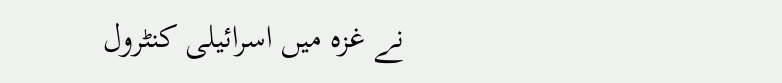نے غزہ میں اسرائیلی کنٹرول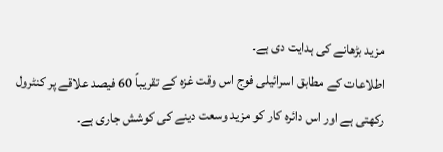مزید بڑھانے کی ہدایت دی ہے۔
اطلاعات کے مطابق اسرائیلی فوج اس وقت غزہ کے تقریباً 60 فیصد علاقے پر کنٹرول رکھتی ہے اور اس دائرہ کار کو مزید وسعت دینے کی کوشش جاری ہے۔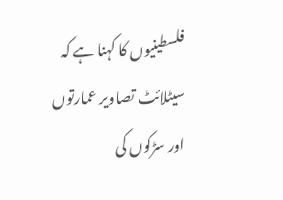فلسطینیوں کا کہنا ہے کہ سیٹلائٹ تصاویر عمارتوں اور سڑکوں کی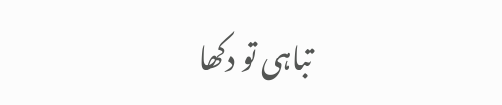تباہی تو دکھا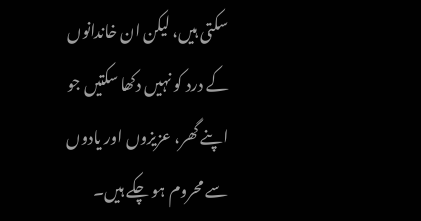سکتی ہیں، لیکن ان خاندانوں کے درد کو نہیں دکھا سکتیں جو اپنے گھر، عزیزوں اور یادوں سے محروم ہو چکے ہیں۔